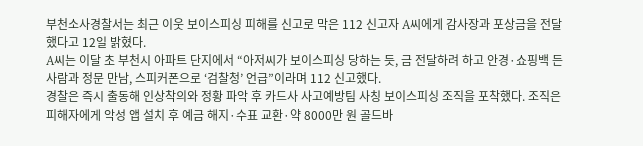부천소사경찰서는 최근 이웃 보이스피싱 피해를 신고로 막은 112 신고자 A씨에게 감사장과 포상금을 전달했다고 12일 밝혔다.
A씨는 이달 초 부천시 아파트 단지에서 “아저씨가 보이스피싱 당하는 듯, 금 전달하려 하고 안경·쇼핑백 든 사람과 정문 만남, 스피커폰으로 ‘검찰청’ 언급”이라며 112 신고했다.
경찰은 즉시 출동해 인상착의와 정황 파악 후 카드사 사고예방팀 사칭 보이스피싱 조직을 포착했다. 조직은 피해자에게 악성 앱 설치 후 예금 해지·수표 교환·약 8000만 원 골드바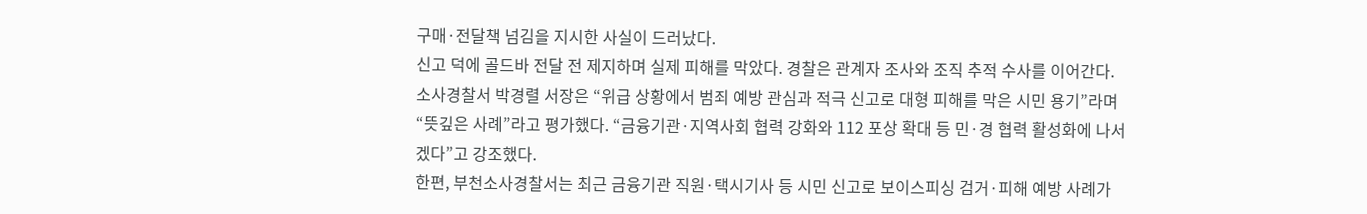구매·전달책 넘김을 지시한 사실이 드러났다.
신고 덕에 골드바 전달 전 제지하며 실제 피해를 막았다. 경찰은 관계자 조사와 조직 추적 수사를 이어간다.
소사경찰서 박경렬 서장은 “위급 상황에서 범죄 예방 관심과 적극 신고로 대형 피해를 막은 시민 용기”라며 “뜻깊은 사례”라고 평가했다. “금융기관·지역사회 협력 강화와 112 포상 확대 등 민·경 협력 활성화에 나서겠다”고 강조했다.
한편, 부천소사경찰서는 최근 금융기관 직원·택시기사 등 시민 신고로 보이스피싱 검거·피해 예방 사례가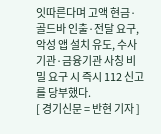잇따른다며 고액 현금·골드바 인출·전달 요구, 악성 앱 설치 유도, 수사기관·금융기관 사칭 비밀 요구 시 즉시 112 신고를 당부했다.
[ 경기신문 = 반현 기자 ]